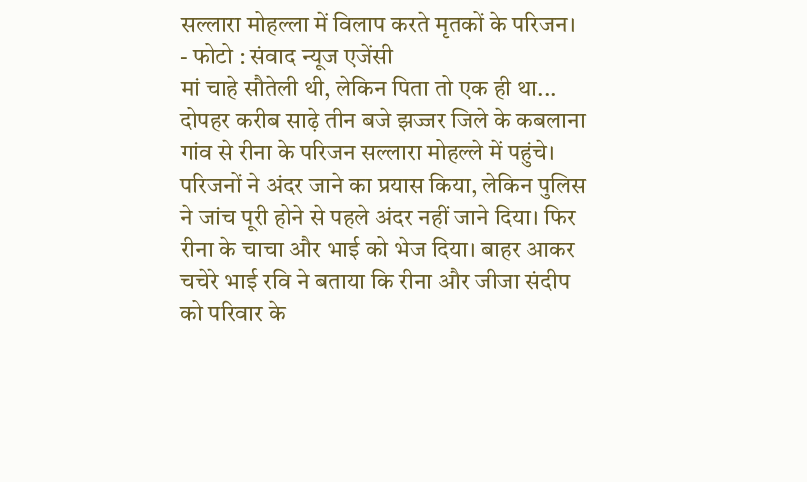सल्लारा मोहल्ला में विलाप करते मृतकों के परिजन।
- फोटो : संवाद न्यूज एजेंसी
मां चाहे सौतेली थी, लेकिन पिता तो एक ही था...
दोपहर करीब साढ़े तीन बजे झज्जर जिले के कबलाना गांव से रीना के परिजन सल्लारा मोहल्ले में पहुंचे। परिजनों ने अंदर जाने का प्रयास किया, लेकिन पुलिस ने जांच पूरी होने से पहले अंदर नहीं जाने दिया। फिर रीना के चाचा और भाई को भेज दिया। बाहर आकर चचेरे भाई रवि ने बताया कि रीना और जीजा संदीप को परिवार के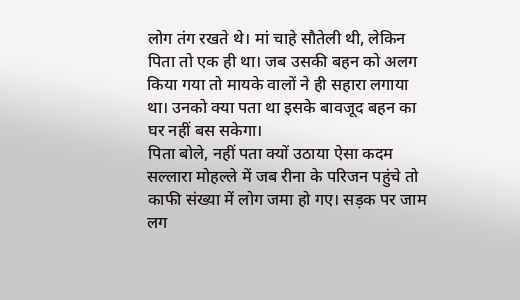लोग तंग रखते थे। मां चाहे सौतेली थी, लेकिन पिता तो एक ही था। जब उसकी बहन को अलग किया गया तो मायके वालों ने ही सहारा लगाया था। उनको क्या पता था इसके बावजूद बहन का घर नहीं बस सकेगा।
पिता बोले, नहीं पता क्यों उठाया ऐसा कदम
सल्लारा मोहल्ले में जब रीना के परिजन पहुंचे तो काफी संख्या में लोग जमा हो गए। सड़क पर जाम लग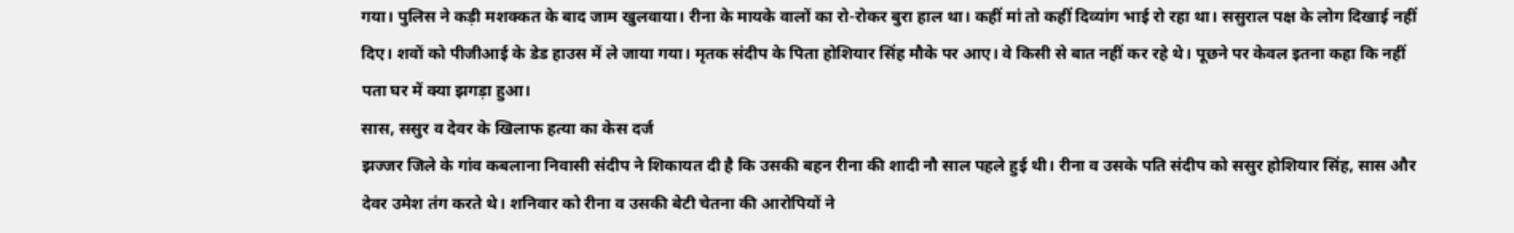गया। पुलिस ने कड़ी मशक्कत के बाद जाम खुलवाया। रीना के मायके वालों का रो-रोकर बुरा हाल था। कहीं मां तो कहीं दिव्यांग भाई रो रहा था। ससुराल पक्ष के लोग दिखाई नहीं दिए। शवों को पीजीआई के डेड हाउस में ले जाया गया। मृतक संदीप के पिता होशियार सिंह मौके पर आए। वे किसी से बात नहीं कर रहे थे। पूछने पर केवल इतना कहा कि नहीं पता घर में क्या झगड़ा हुआ।
सास, ससुर व देवर के खिलाफ हत्या का केस दर्ज
झज्जर जिले के गांव कबलाना निवासी संदीप ने शिकायत दी है कि उसकी बहन रीना की शादी नौ साल पहले हुई थी। रीना व उसके पति संदीप को ससुर होशियार सिंह, सास और देवर उमेश तंग करते थे। शनिवार को रीना व उसकी बेटी चेतना की आरोपियों ने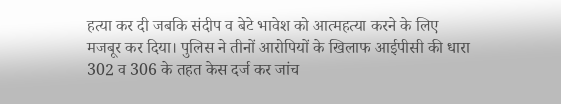हत्या कर दी जबकि संदीप व बेटे भावेश को आत्महत्या करने के लिए मजबूर कर दिया। पुलिस ने तीनों आरोपियों के खिलाफ आईपीसी की धारा 302 व 306 के तहत केस दर्ज कर जांच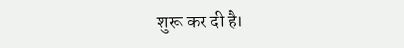शुरू कर दी है।